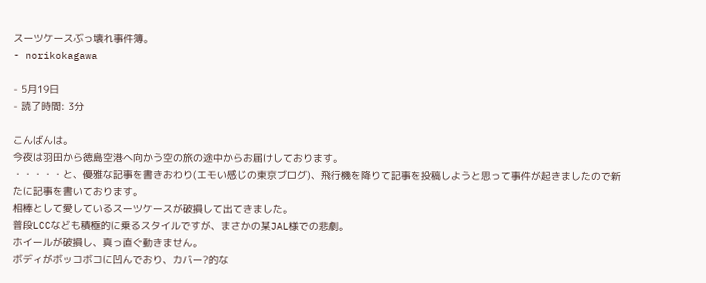スーツケースぶっ壊れ事件簿。
- norikokagawa

- 5月19日
- 読了時間: 3分

こんばんは。
今夜は羽田から徳島空港へ向かう空の旅の途中からお届けしております。
・・・・・と、優雅な記事を書きおわり(エモい感じの東京ブログ)、飛行機を降りて記事を投稿しようと思って事件が起きましたので新たに記事を書いております。
相棒として愛しているスーツケースが破損して出てきました。
普段LCCなども積極的に乗るスタイルですが、まさかの某JAL様での悲劇。
ホイールが破損し、真っ直ぐ動きません。
ボディがボッコボコに凹んでおり、カバー?的な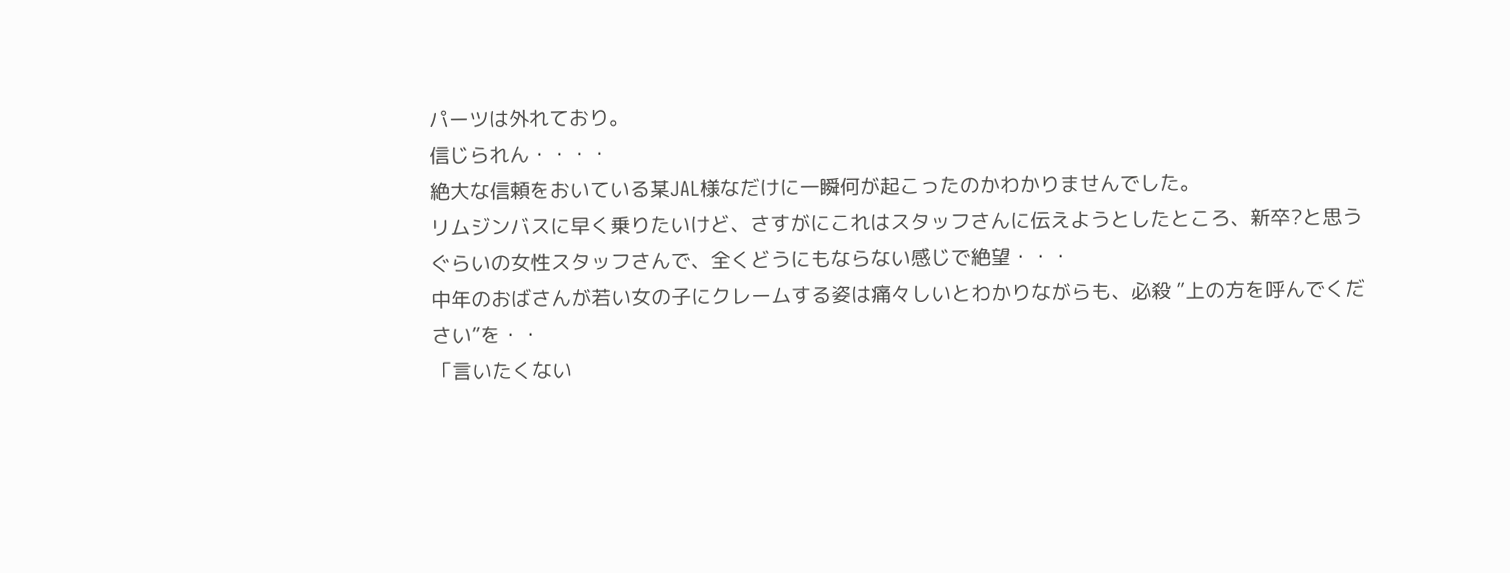パーツは外れており。
信じられん・・・・
絶大な信頼をおいている某JAL様なだけに一瞬何が起こったのかわかりませんでした。
リムジンバスに早く乗りたいけど、さすがにこれはスタッフさんに伝えようとしたところ、新卒?と思うぐらいの女性スタッフさんで、全くどうにもならない感じで絶望・・・
中年のおばさんが若い女の子にクレームする姿は痛々しいとわかりながらも、必殺 ”上の方を呼んでください”を・・
「言いたくない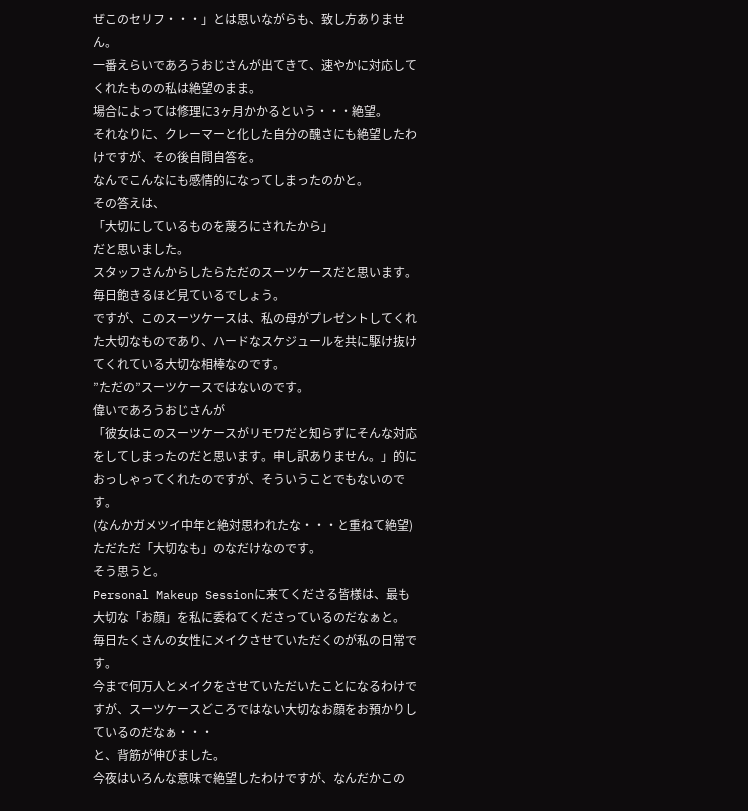ぜこのセリフ・・・」とは思いながらも、致し方ありません。
一番えらいであろうおじさんが出てきて、速やかに対応してくれたものの私は絶望のまま。
場合によっては修理に3ヶ月かかるという・・・絶望。
それなりに、クレーマーと化した自分の醜さにも絶望したわけですが、その後自問自答を。
なんでこんなにも感情的になってしまったのかと。
その答えは、
「大切にしているものを蔑ろにされたから」
だと思いました。
スタッフさんからしたらただのスーツケースだと思います。
毎日飽きるほど見ているでしょう。
ですが、このスーツケースは、私の母がプレゼントしてくれた大切なものであり、ハードなスケジュールを共に駆け抜けてくれている大切な相棒なのです。
”ただの”スーツケースではないのです。
偉いであろうおじさんが
「彼女はこのスーツケースがリモワだと知らずにそんな対応をしてしまったのだと思います。申し訳ありません。」的におっしゃってくれたのですが、そういうことでもないのです。
(なんかガメツイ中年と絶対思われたな・・・と重ねて絶望)
ただただ「大切なも」のなだけなのです。
そう思うと。
Personal Makeup Sessionに来てくださる皆様は、最も大切な「お顔」を私に委ねてくださっているのだなぁと。
毎日たくさんの女性にメイクさせていただくのが私の日常です。
今まで何万人とメイクをさせていただいたことになるわけですが、スーツケースどころではない大切なお顔をお預かりしているのだなぁ・・・
と、背筋が伸びました。
今夜はいろんな意味で絶望したわけですが、なんだかこの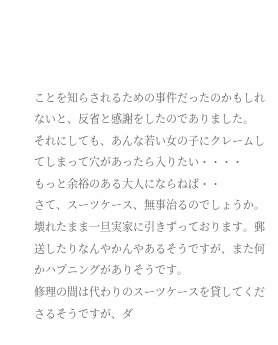ことを知らされるための事件だったのかもしれないと、反省と感謝をしたのでありました。
それにしても、あんな若い女の子にクレームしてしまって穴があったら入りたい・・・・
もっと余裕のある大人にならねば・・
さて、スーツケース、無事治るのでしょうか。
壊れたまま一旦実家に引きずっております。郵送したりなんやかんやあるそうですが、また何かハプニングがありそうです。
修理の間は代わりのスーツケースを貸してくださるそうですが、ダ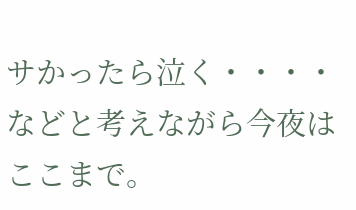サかったら泣く・・・・などと考えながら今夜はここまで。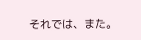それでは、また。